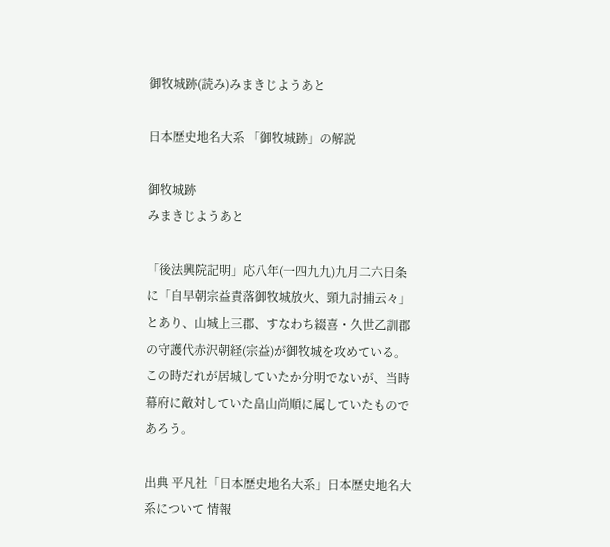御牧城跡(読み)みまきじようあと

日本歴史地名大系 「御牧城跡」の解説

御牧城跡
みまきじようあと

「後法興院記明」応八年(一四九九)九月二六日条に「自早朝宗益責落御牧城放火、頸九討捕云々」とあり、山城上三郡、すなわち綴喜・久世乙訓郡の守護代赤沢朝経(宗益)が御牧城を攻めている。この時だれが居城していたか分明でないが、当時幕府に敵対していた畠山尚順に属していたものであろう。

出典 平凡社「日本歴史地名大系」日本歴史地名大系について 情報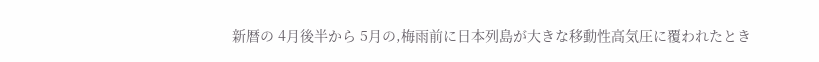新暦の 4月後半から 5月の,梅雨前に日本列島が大きな移動性高気圧に覆われたとき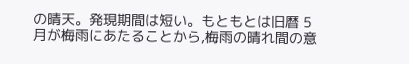の晴天。発現期間は短い。もともとは旧暦 5月が梅雨にあたることから,梅雨の晴れ間の意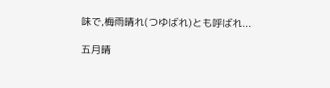味で,梅雨晴れ(つゆばれ)とも呼ばれ...

五月晴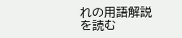れの用語解説を読む